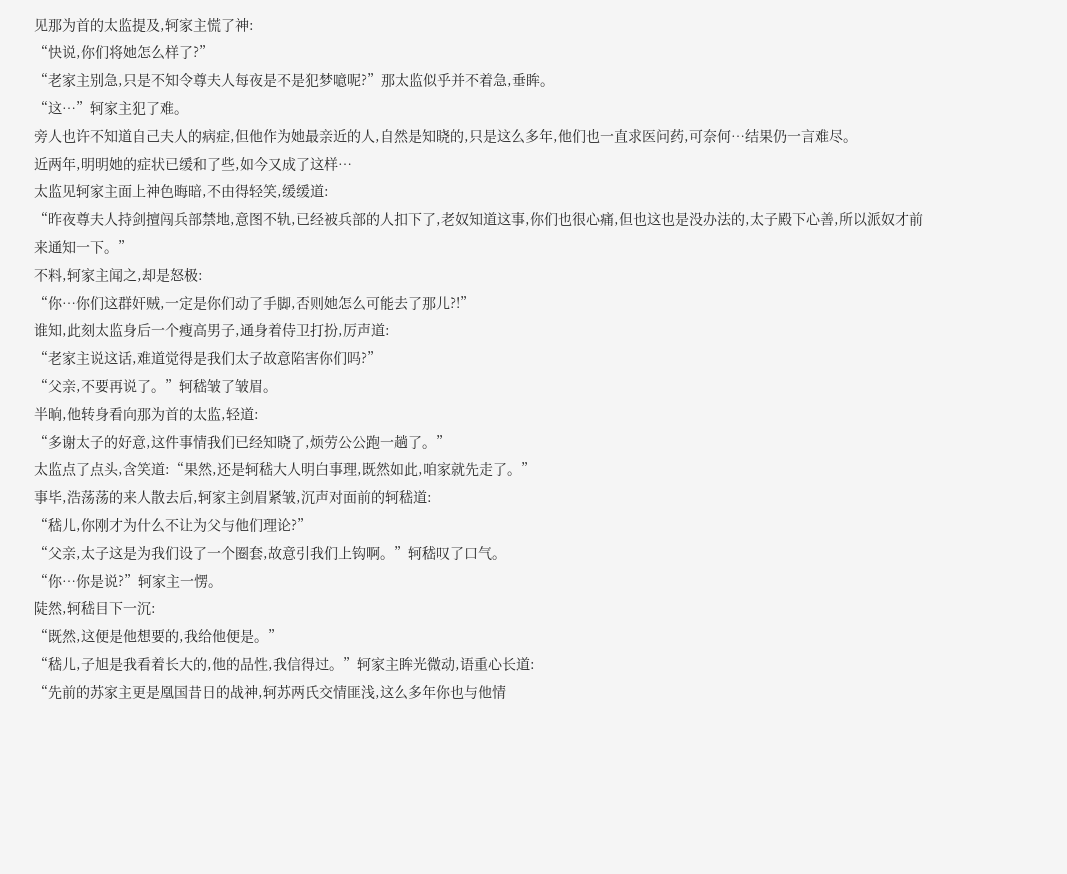见那为首的太监提及,轲家主慌了神:
“快说,你们将她怎么样了?”
“老家主别急,只是不知令尊夫人每夜是不是犯梦噫呢?”那太监似乎并不着急,垂眸。
“这…”轲家主犯了难。
旁人也许不知道自己夫人的病症,但他作为她最亲近的人,自然是知晓的,只是这么多年,他们也一直求医问药,可奈何…结果仍一言难尽。
近两年,明明她的症状已缓和了些,如今又成了这样…
太监见轲家主面上神色晦暗,不由得轻笑,缓缓道:
“昨夜尊夫人持剑擅闯兵部禁地,意图不轨,已经被兵部的人扣下了,老奴知道这事,你们也很心痛,但也这也是没办法的,太子殿下心善,所以派奴才前来通知一下。”
不料,轲家主闻之,却是怒极:
“你…你们这群奸贼,一定是你们动了手脚,否则她怎么可能去了那儿?!”
谁知,此刻太监身后一个瘦高男子,通身着侍卫打扮,厉声道:
“老家主说这话,难道觉得是我们太子故意陷害你们吗?”
“父亲,不要再说了。”轲嵇皱了皱眉。
半晌,他转身看向那为首的太监,轻道:
“多谢太子的好意,这件事情我们已经知晓了,烦劳公公跑一趟了。”
太监点了点头,含笑道:“果然,还是轲嵇大人明白事理,既然如此,咱家就先走了。”
事毕,浩荡荡的来人散去后,轲家主剑眉紧皱,沉声对面前的轲嵇道:
“嵇儿,你刚才为什么不让为父与他们理论?”
“父亲,太子这是为我们设了一个圈套,故意引我们上钩啊。”轲嵇叹了口气。
“你…你是说?”轲家主一愣。
陡然,轲嵇目下一沉:
“既然,这便是他想要的,我给他便是。”
“嵇儿,子旭是我看着长大的,他的品性,我信得过。”轲家主眸光微动,语重心长道:
“先前的苏家主更是凰国昔日的战神,轲苏两氏交情匪浅,这么多年你也与他情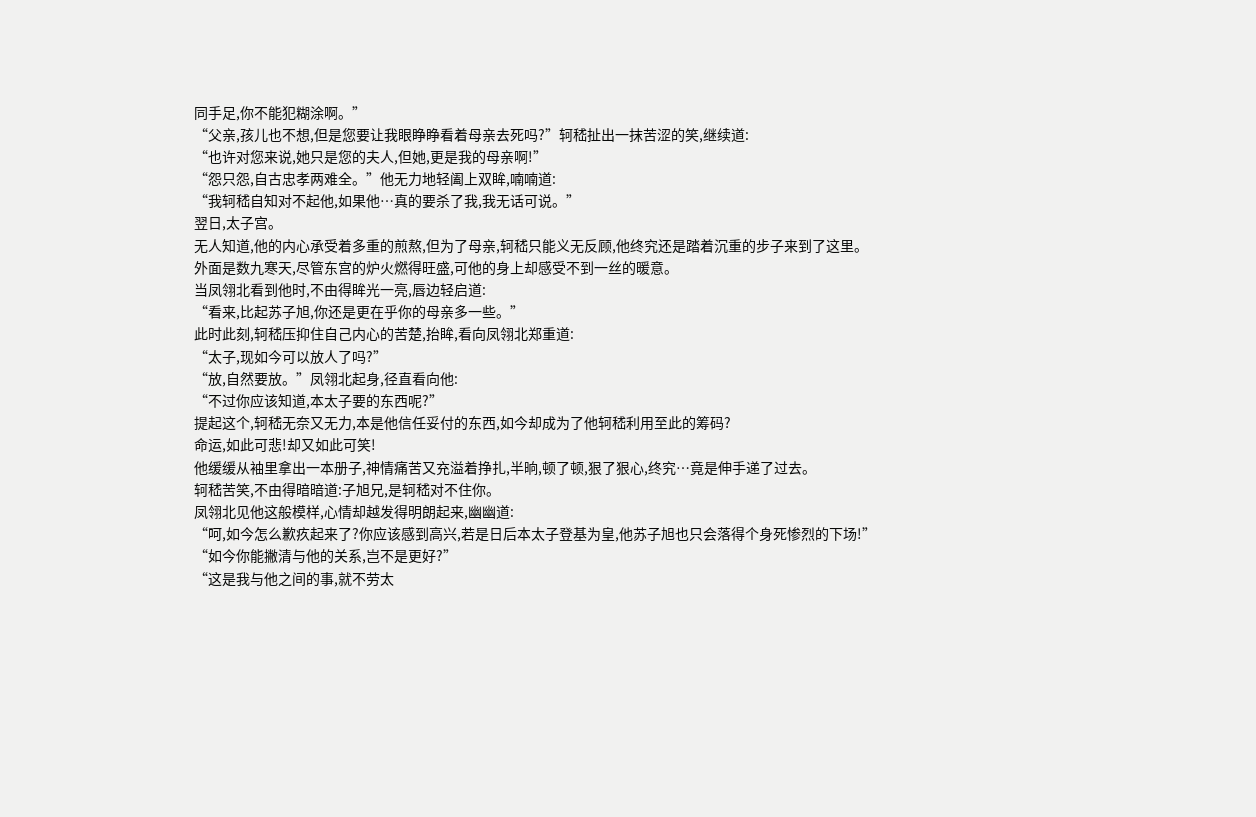同手足,你不能犯糊涂啊。”
“父亲,孩儿也不想,但是您要让我眼睁睁看着母亲去死吗?”轲嵇扯出一抹苦涩的笑,继续道:
“也许对您来说,她只是您的夫人,但她,更是我的母亲啊!”
“怨只怨,自古忠孝两难全。”他无力地轻阖上双眸,喃喃道:
“我轲嵇自知对不起他,如果他…真的要杀了我,我无话可说。”
翌日,太子宫。
无人知道,他的内心承受着多重的煎熬,但为了母亲,轲嵇只能义无反顾,他终究还是踏着沉重的步子来到了这里。
外面是数九寒天,尽管东宫的炉火燃得旺盛,可他的身上却感受不到一丝的暖意。
当凤翎北看到他时,不由得眸光一亮,唇边轻启道:
“看来,比起苏子旭,你还是更在乎你的母亲多一些。”
此时此刻,轲嵇压抑住自己内心的苦楚,抬眸,看向凤翎北郑重道:
“太子,现如今可以放人了吗?”
“放,自然要放。”凤翎北起身,径直看向他:
“不过你应该知道,本太子要的东西呢?”
提起这个,轲嵇无奈又无力,本是他信任妥付的东西,如今却成为了他轲嵇利用至此的筹码?
命运,如此可悲!却又如此可笑!
他缓缓从袖里拿出一本册子,神情痛苦又充溢着挣扎,半晌,顿了顿,狠了狠心,终究…竟是伸手递了过去。
轲嵇苦笑,不由得暗暗道:子旭兄,是轲嵇对不住你。
凤翎北见他这般模样,心情却越发得明朗起来,幽幽道:
“呵,如今怎么歉疚起来了?你应该感到高兴,若是日后本太子登基为皇,他苏子旭也只会落得个身死惨烈的下场!”
“如今你能撇清与他的关系,岂不是更好?”
“这是我与他之间的事,就不劳太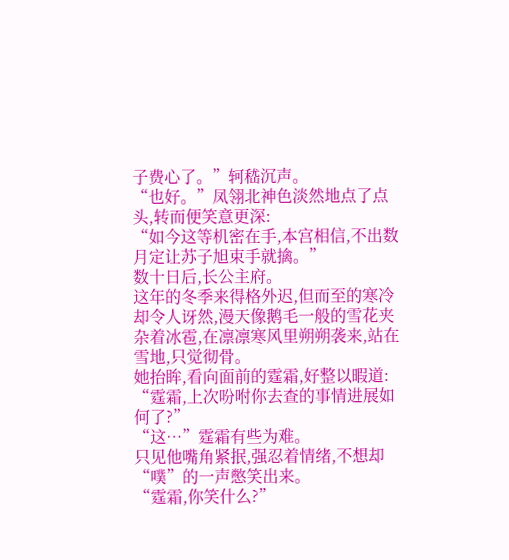子费心了。”轲嵇沉声。
“也好。”凤翎北神色淡然地点了点头,转而便笑意更深:
“如今这等机密在手,本宫相信,不出数月定让苏子旭束手就擒。”
数十日后,长公主府。
这年的冬季来得格外迟,但而至的寒冷却令人讶然,漫天像鹅毛一般的雪花夹杂着冰雹,在凛凛寒风里朔朔袭来,站在雪地,只觉彻骨。
她抬眸,看向面前的霆霜,好整以暇道:
“霆霜,上次吩咐你去查的事情进展如何了?”
“这…”霆霜有些为难。
只见他嘴角紧抿,强忍着情绪,不想却“噗”的一声憋笑出来。
“霆霜,你笑什么?”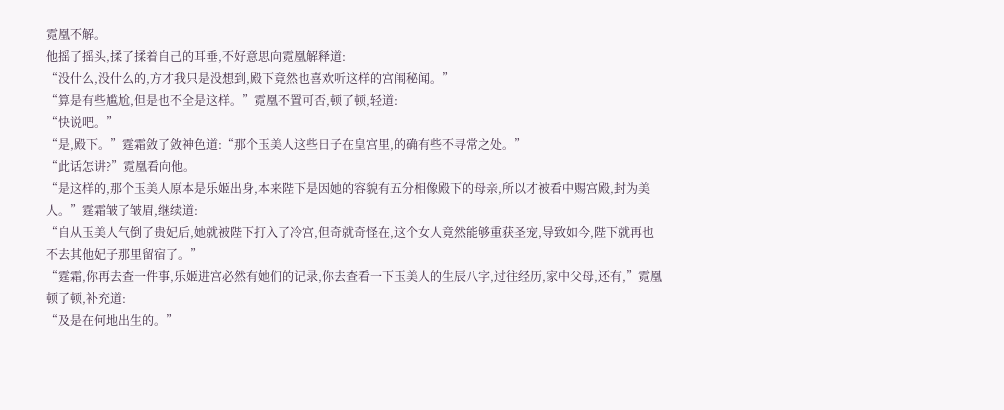霓凰不解。
他摇了摇头,揉了揉着自己的耳垂,不好意思向霓凰解释道:
“没什么,没什么的,方才我只是没想到,殿下竟然也喜欢听这样的宫闱秘闻。”
“算是有些尴尬,但是也不全是这样。”霓凰不置可否,顿了顿,轻道:
“快说吧。”
“是,殿下。”霆霜敛了敛神色道:“那个玉美人这些日子在皇宫里,的确有些不寻常之处。”
“此话怎讲?”霓凰看向他。
“是这样的,那个玉美人原本是乐姬出身,本来陛下是因她的容貌有五分相像殿下的母亲,所以才被看中赐宫殿,封为美人。”霆霜皱了皱眉,继续道:
“自从玉美人气倒了贵妃后,她就被陛下打入了冷宫,但奇就奇怪在,这个女人竟然能够重获圣宠,导致如今,陛下就再也不去其他妃子那里留宿了。”
“霆霜,你再去查一件事,乐姬进宫必然有她们的记录,你去查看一下玉美人的生辰八字,过往经历,家中父母,还有,”霓凰顿了顿,补充道:
“及是在何地出生的。”